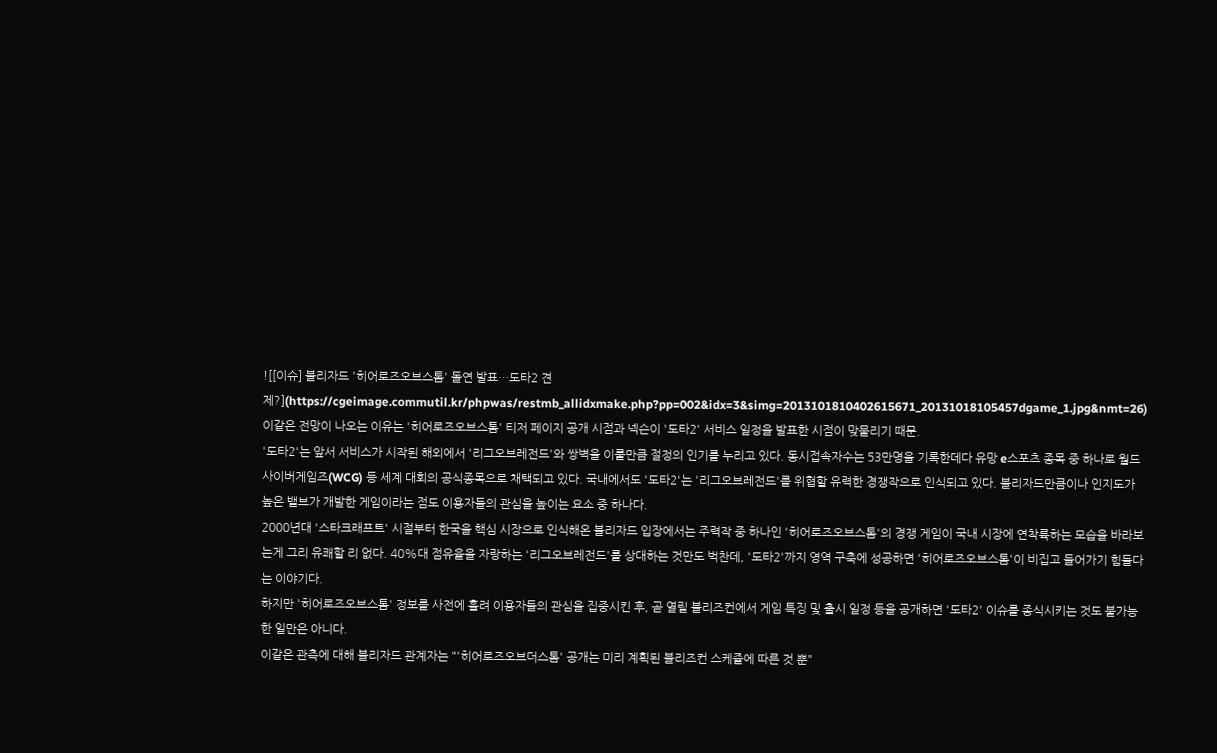![[이슈] 블리자드 '히어로즈오브스톰' 돌연 발표…도타2 견제?](https://cgeimage.commutil.kr/phpwas/restmb_allidxmake.php?pp=002&idx=3&simg=2013101810402615671_20131018105457dgame_1.jpg&nmt=26)
이같은 전망이 나오는 이유는 '히어로즈오브스톰' 티저 페이지 공개 시점과 넥슨이 '도타2' 서비스 일정을 발표한 시점이 맞물리기 때문.
'도타2'는 앞서 서비스가 시작된 해외에서 '리그오브레전드'와 쌍벽을 이룰만큼 절정의 인기를 누리고 있다. 동시접속자수는 53만명을 기록한데다 유망 e스포츠 종목 중 하나로 월드사이버게임즈(WCG) 등 세계 대회의 공식종목으로 채택되고 있다. 국내에서도 '도타2'는 '리그오브레전드'를 위협할 유력한 경쟁작으로 인식되고 있다. 블리자드만큼이나 인지도가 높은 밸브가 개발한 게임이라는 점도 이용자들의 관심을 높이는 요소 중 하나다.
2000년대 '스타크래프트' 시절부터 한국을 핵심 시장으로 인식해온 블리자드 입장에서는 주력작 중 하나인 '히어로즈오브스톰'의 경쟁 게임이 국내 시장에 연착륙하는 모습을 바라보는게 그리 유쾌할 리 없다. 40%대 점유율을 자랑하는 '리그오브레전드'를 상대하는 것만도 벅찬데, '도타2'까지 영역 구축에 성공하면 '히어로즈오브스톰'이 비집고 들어가기 힘들다는 이야기다.
하지만 '히어로즈오브스톰' 정보를 사전에 흘려 이용자들의 관심을 집중시킨 후, 곧 열릴 블리즈컨에서 게임 특징 및 출시 일정 등을 공개하면 '도타2' 이슈를 종식시키는 것도 불가능한 일만은 아니다.
이같은 관측에 대해 블리자드 관계자는 "'히어로즈오브더스톰' 공개는 미리 계획된 블리즈컨 스케쥴에 따른 것 뿐"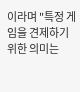이라며 "특정 게임을 견제하기 위한 의미는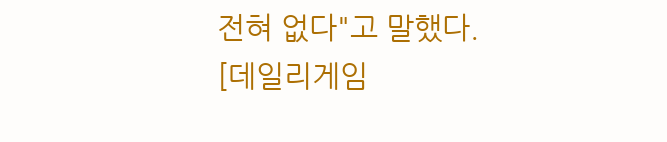전혀 없다"고 말했다.
[데일리게임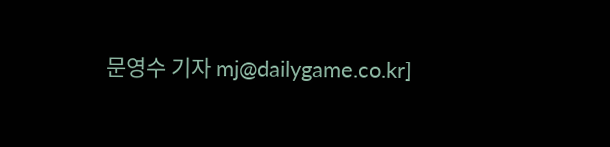문영수 기자 mj@dailygame.co.kr]